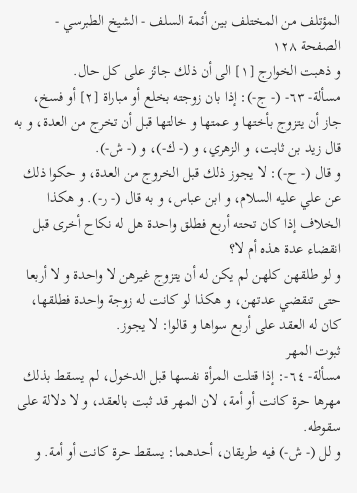المؤتلف من المختلف بين أئمة السلف - الشيخ الطبرسي - الصفحة ١٢٨
و ذهبت الخوارج [١] الى أن ذلك جائز على كل حال.
مسألة- ٦٣- (- ج-): إذا بان زوجته بخلع أو مباراة [٢] أو فسخ، جاز أن يتزوج بأختها و عمتها و خالتها قبل أن تخرج من العدة، و به قال زيد بن ثابت، و الزهري، و (- ك-)، و (- ش-).
و قال (- ح-): لا يجوز ذلك قبل الخروج من العدة، و حكوا ذلك عن علي عليه السلام، و ابن عباس، و به قال (- ر-). و هكذا الخلاف إذا كان تحته أربع فطلق واحدة هل له نكاح أخرى قبل انقضاء عدة هذه أم لا؟
و لو طلقهن كلهن لم يكن له أن يتزوج غيرهن لا واحدة و لا أربعا حتى تنقضي عدتهن، و هكذا لو كانت له زوجة واحدة فطلقها، كان له العقد على أربع سواها و قالوا: لا يجوز.
ثبوت المهر
مسألة- ٦٤-: إذا قتلت المرأة نفسها قبل الدخول، لم يسقط بذلك مهرها حرة كانت أو أمة، لان المهر قد ثبت بالعقد، و لا دلالة على سقوطه.
و لل (- ش-) فيه طريقان، أحدهما: يسقط حرة كانت أو أمة. و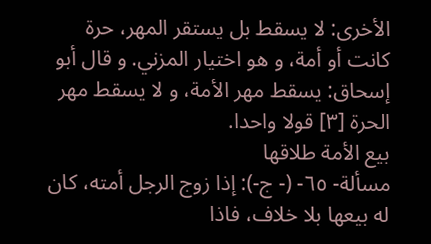الأخرى: لا يسقط بل يستقر المهر، حرة كانت أو أمة، و هو اختيار المزني. و قال أبو إسحاق: يسقط مهر الأمة، و لا يسقط مهر الحرة [٣] قولا واحدا.
بيع الأمة طلاقها
مسألة- ٦٥- (- ج-): إذا زوج الرجل أمته، كان له بيعها بلا خلاف، فاذا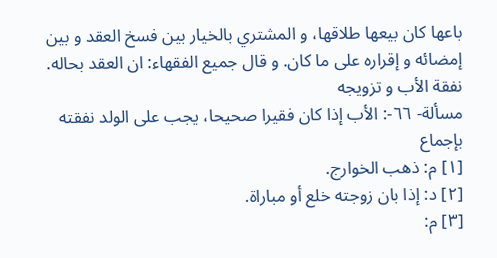باعها كان بيعها طلاقها، و المشتري بالخيار بين فسخ العقد و بين إمضائه و إقراره على ما كان. و قال جميع الفقهاء: ان العقد بحاله.
نفقة الأب و تزويجه
مسألة- ٦٦-: الأب إذا كان فقيرا صحيحا، يجب على الولد نفقته بإجماع
[١] م: ذهب الخوارج.
[٢] د: إذا بان زوجته خلع أو مباراة.
[٣] م: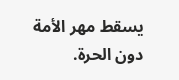يسقط مهر الأمة دون الحرة.